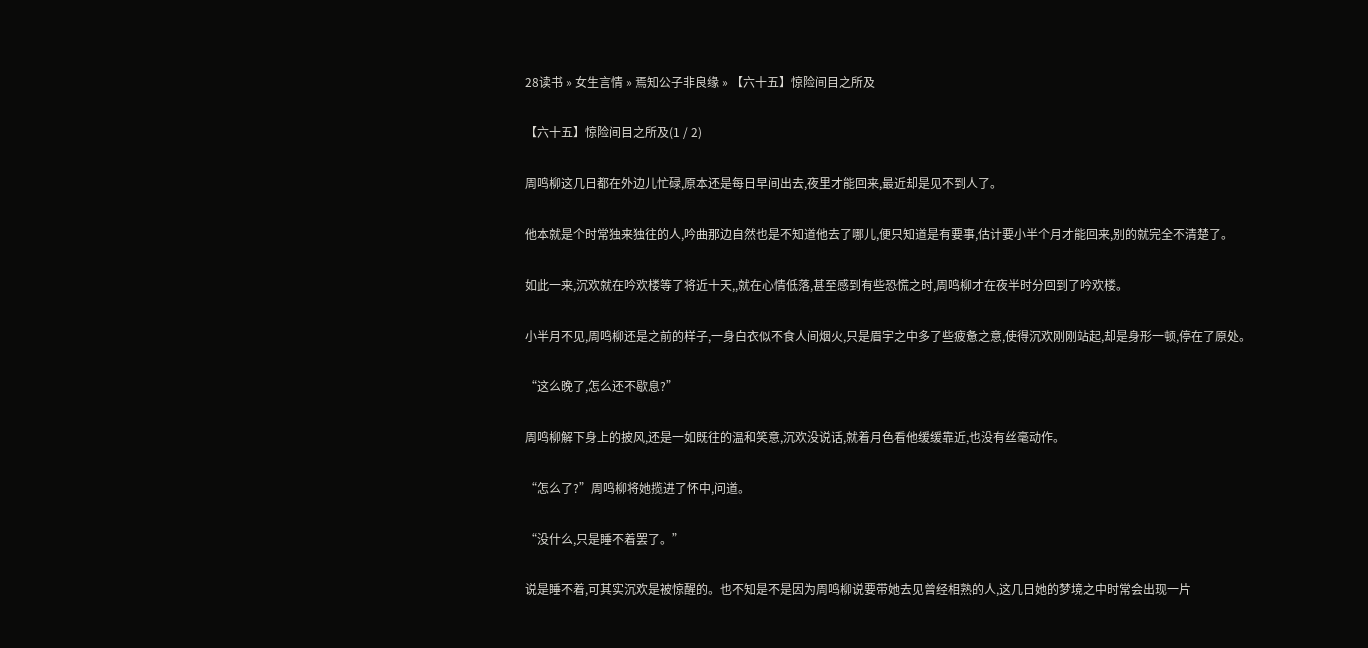28读书 » 女生言情 » 焉知公子非良缘 » 【六十五】惊险间目之所及

【六十五】惊险间目之所及(1 / 2)

周鸣柳这几日都在外边儿忙碌,原本还是每日早间出去,夜里才能回来,最近却是见不到人了。

他本就是个时常独来独往的人,吟曲那边自然也是不知道他去了哪儿,便只知道是有要事,估计要小半个月才能回来,别的就完全不清楚了。

如此一来,沉欢就在吟欢楼等了将近十天,,就在心情低落,甚至感到有些恐慌之时,周鸣柳才在夜半时分回到了吟欢楼。

小半月不见,周鸣柳还是之前的样子,一身白衣似不食人间烟火,只是眉宇之中多了些疲惫之意,使得沉欢刚刚站起,却是身形一顿,停在了原处。

“这么晚了,怎么还不歇息?”

周鸣柳解下身上的披风,还是一如既往的温和笑意,沉欢没说话,就着月色看他缓缓靠近,也没有丝毫动作。

“怎么了?”周鸣柳将她揽进了怀中,问道。

“没什么,只是睡不着罢了。”

说是睡不着,可其实沉欢是被惊醒的。也不知是不是因为周鸣柳说要带她去见曾经相熟的人,这几日她的梦境之中时常会出现一片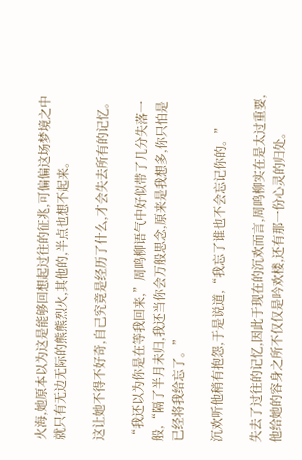火海,她原本以为这是能够回想起过往的征兆,可偏偏这场梦境之中就只有无边无际的熊熊烈火,其他的,半点也想不起来。

这让她不得不好奇,自己究竟是经历了什么,才会失去所有的记忆。

“我还以为你是在等我回来,”周鸣柳语气中好似带了几分失落一般,“隔了半月未归,我还当你会万般思念,原来是我想多,你只怕是已经将我给忘了。”

沉欢听他稍有抱怨,于是说道,“我忘了谁也不会忘记你的。”

失去了过往的记忆,因此于现在的沉欢而言,周鸣柳实在是太过重要,他给她的容身之所不仅仅是吟欢楼,还有那一份心灵的归处。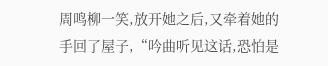周鸣柳一笑,放开她之后,又牵着她的手回了屋子,“吟曲听见这话,恐怕是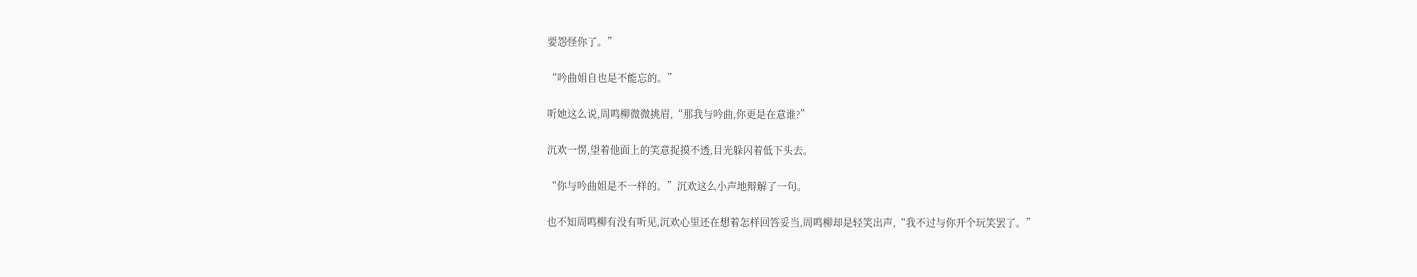要怨怪你了。”

“吟曲姐自也是不能忘的。”

听她这么说,周鸣柳微微挑眉,“那我与吟曲,你更是在意谁?”

沉欢一愣,望着他面上的笑意捉摸不透,目光躲闪着低下头去。

“你与吟曲姐是不一样的。”沉欢这么小声地辩解了一句。

也不知周鸣柳有没有听见,沉欢心里还在想着怎样回答妥当,周鸣柳却是轻笑出声,“我不过与你开个玩笑罢了。”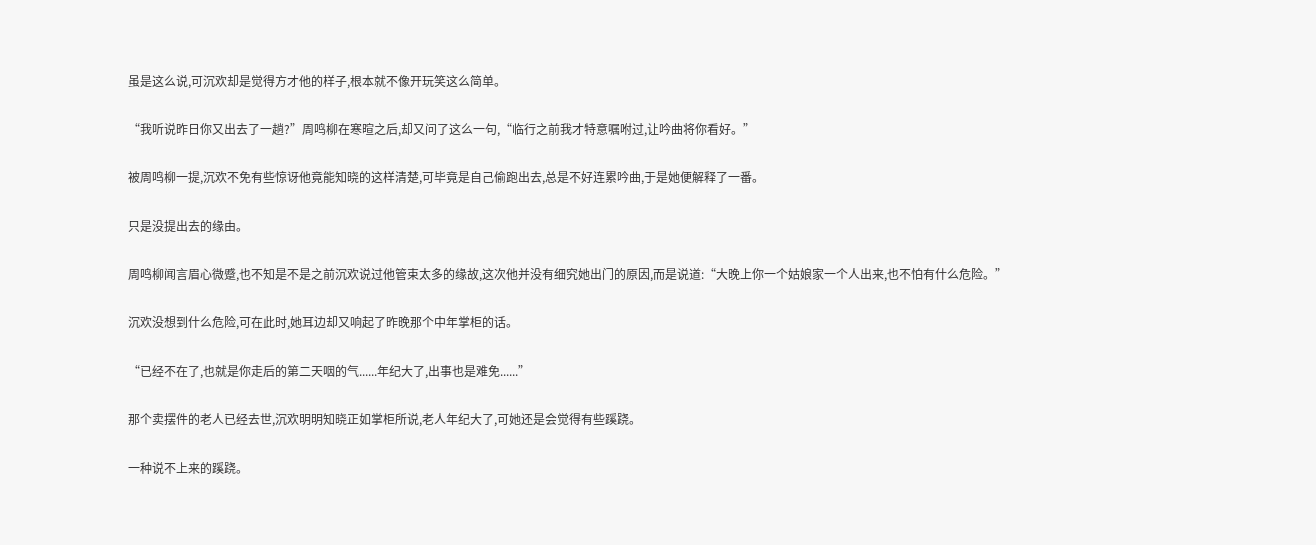虽是这么说,可沉欢却是觉得方才他的样子,根本就不像开玩笑这么简单。

“我听说昨日你又出去了一趟?”周鸣柳在寒暄之后,却又问了这么一句,“临行之前我才特意嘱咐过,让吟曲将你看好。”

被周鸣柳一提,沉欢不免有些惊讶他竟能知晓的这样清楚,可毕竟是自己偷跑出去,总是不好连累吟曲,于是她便解释了一番。

只是没提出去的缘由。

周鸣柳闻言眉心微蹙,也不知是不是之前沉欢说过他管束太多的缘故,这次他并没有细究她出门的原因,而是说道:“大晚上你一个姑娘家一个人出来,也不怕有什么危险。”

沉欢没想到什么危险,可在此时,她耳边却又响起了昨晚那个中年掌柜的话。

“已经不在了,也就是你走后的第二天咽的气......年纪大了,出事也是难免......”

那个卖摆件的老人已经去世,沉欢明明知晓正如掌柜所说,老人年纪大了,可她还是会觉得有些蹊跷。

一种说不上来的蹊跷。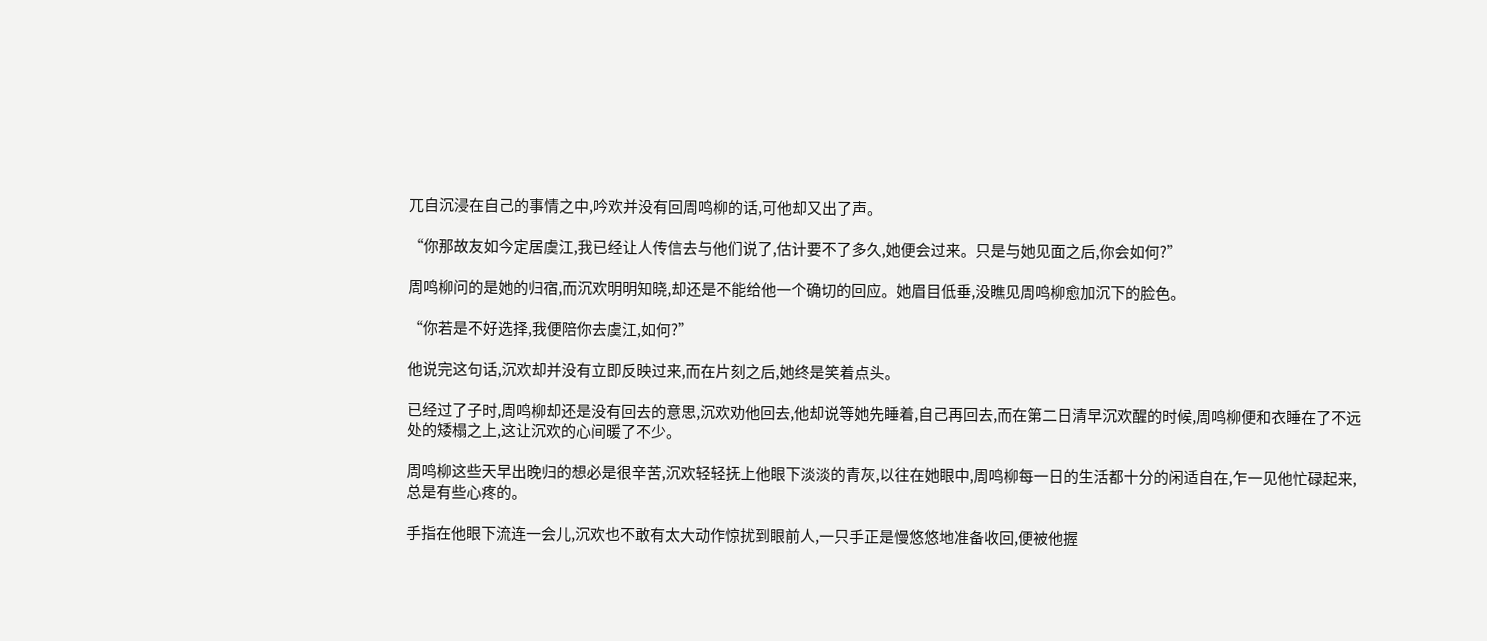兀自沉浸在自己的事情之中,吟欢并没有回周鸣柳的话,可他却又出了声。

“你那故友如今定居虞江,我已经让人传信去与他们说了,估计要不了多久,她便会过来。只是与她见面之后,你会如何?”

周鸣柳问的是她的归宿,而沉欢明明知晓,却还是不能给他一个确切的回应。她眉目低垂,没瞧见周鸣柳愈加沉下的脸色。

“你若是不好选择,我便陪你去虞江,如何?”

他说完这句话,沉欢却并没有立即反映过来,而在片刻之后,她终是笑着点头。

已经过了子时,周鸣柳却还是没有回去的意思,沉欢劝他回去,他却说等她先睡着,自己再回去,而在第二日清早沉欢醒的时候,周鸣柳便和衣睡在了不远处的矮榻之上,这让沉欢的心间暖了不少。

周鸣柳这些天早出晚归的想必是很辛苦,沉欢轻轻抚上他眼下淡淡的青灰,以往在她眼中,周鸣柳每一日的生活都十分的闲适自在,乍一见他忙碌起来,总是有些心疼的。

手指在他眼下流连一会儿,沉欢也不敢有太大动作惊扰到眼前人,一只手正是慢悠悠地准备收回,便被他握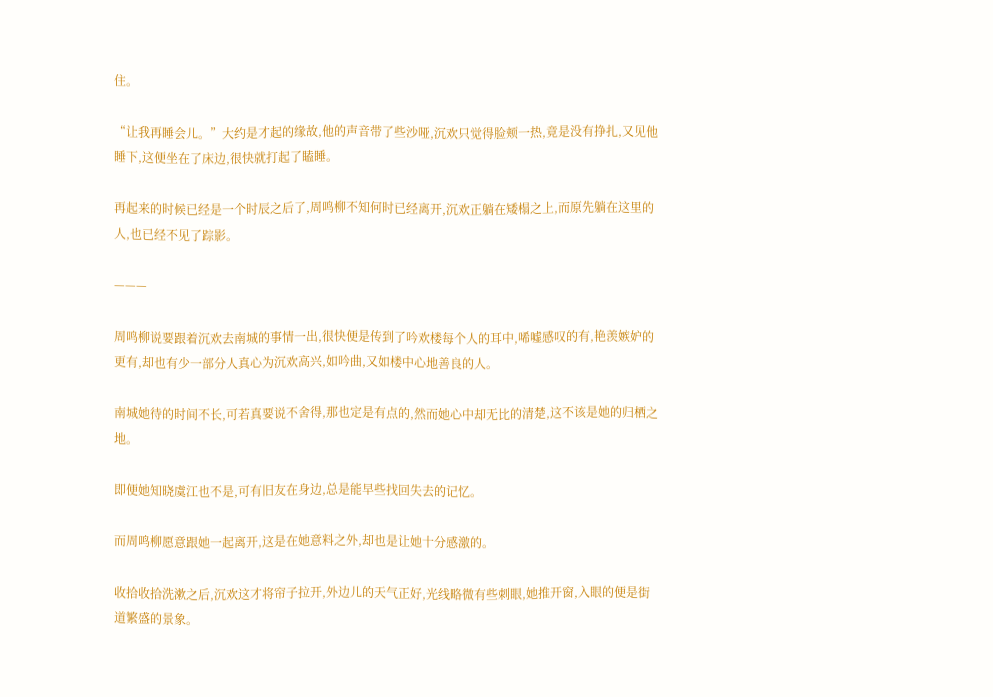住。

“让我再睡会儿。”大约是才起的缘故,他的声音带了些沙哑,沉欢只觉得脸颊一热,竟是没有挣扎,又见他睡下,这便坐在了床边,很快就打起了瞌睡。

再起来的时候已经是一个时辰之后了,周鸣柳不知何时已经离开,沉欢正躺在矮榻之上,而原先躺在这里的人,也已经不见了踪影。

———

周鸣柳说要跟着沉欢去南城的事情一出,很快便是传到了吟欢楼每个人的耳中,唏嘘感叹的有,艳羡嫉妒的更有,却也有少一部分人真心为沉欢高兴,如吟曲,又如楼中心地善良的人。

南城她待的时间不长,可若真要说不舍得,那也定是有点的,然而她心中却无比的清楚,这不该是她的归栖之地。

即便她知晓虞江也不是,可有旧友在身边,总是能早些找回失去的记忆。

而周鸣柳愿意跟她一起离开,这是在她意料之外,却也是让她十分感激的。

收拾收拾洗漱之后,沉欢这才将帘子拉开,外边儿的天气正好,光线略微有些刺眼,她推开窗,入眼的便是街道繁盛的景象。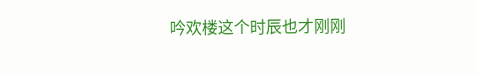吟欢楼这个时辰也才刚刚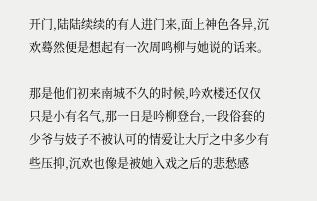开门,陆陆续续的有人进门来,面上神色各异,沉欢蓦然便是想起有一次周鸣柳与她说的话来。

那是他们初来南城不久的时候,吟欢楼还仅仅只是小有名气,那一日是吟柳登台,一段俗套的少爷与妓子不被认可的情爱让大厅之中多少有些压抑,沉欢也像是被她入戏之后的悲愁感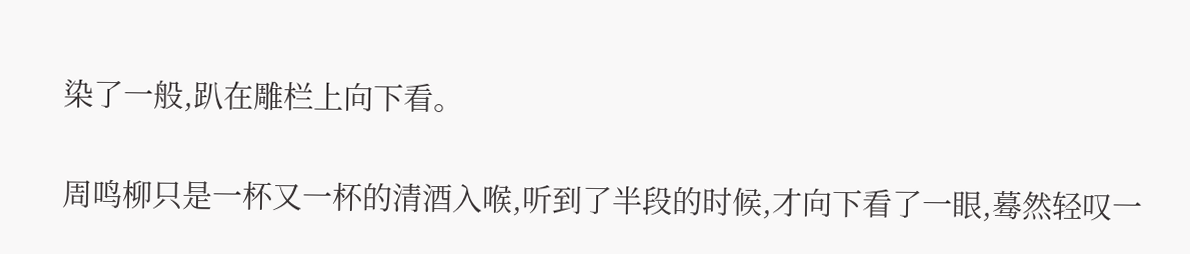染了一般,趴在雕栏上向下看。

周鸣柳只是一杯又一杯的清酒入喉,听到了半段的时候,才向下看了一眼,蓦然轻叹一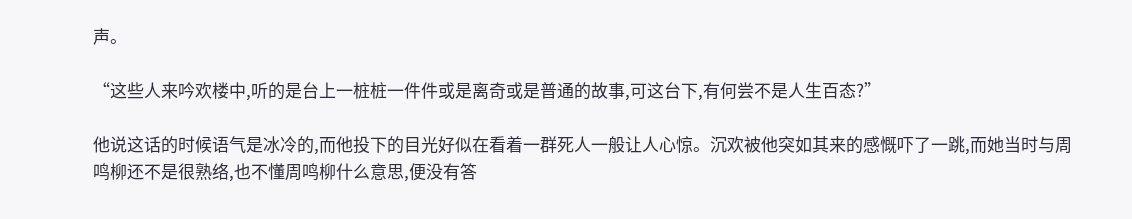声。

“这些人来吟欢楼中,听的是台上一桩桩一件件或是离奇或是普通的故事,可这台下,有何尝不是人生百态?”

他说这话的时候语气是冰冷的,而他投下的目光好似在看着一群死人一般让人心惊。沉欢被他突如其来的感慨吓了一跳,而她当时与周鸣柳还不是很熟络,也不懂周鸣柳什么意思,便没有答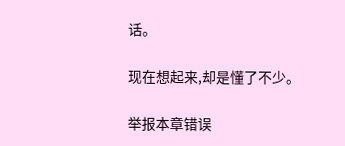话。

现在想起来,却是懂了不少。

举报本章错误